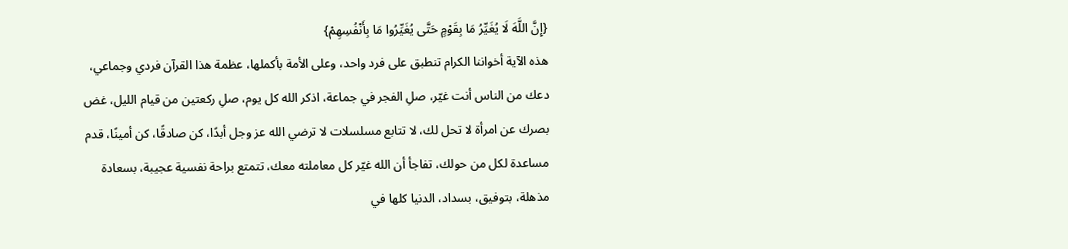{إِنَّ اللَّهَ لَا يُغَيِّرُ مَا بِقَوْمٍ حَتَّى يُغَيِّرُوا مَا بِأَنْفُسِهِمْ}
هذه الآية أخواننا الكرام تنطبق على فرد واحد، وعلى الأمة بأكملها، عظمة هذا القرآن فردي وجماعي، دعك من الناس أنت غيّر، صلِ الفجر في جماعة، اذكر الله كل يوم، صلِ ركعتين من قيام الليل، غض بصرك عن امرأة لا تحل لك، لا تتابع مسلسلات لا ترضي الله عز وجل أبدًا، كن صادقًا، كن أمينًا، قدم مساعدة لكل من حولك، تفاجأ أن الله غيّر كل معاملته معك، تتمتع براحة نفسية عجيبة، بسعادة مذهلة، بتوفيق، بسداد، الدنيا كلها في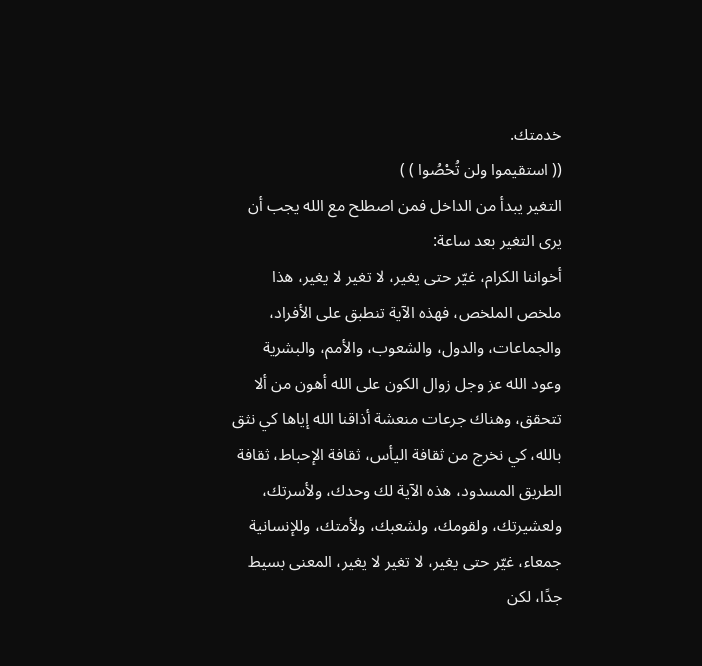خدمتك.
(( استقيموا ولن تُحْصُوا ) )
التغير يبدأ من الداخل فمن اصطلح مع الله يجب أن يرى التغير بعد ساعة:
أخواننا الكرام، غيّر حتى يغير، لا تغير لا يغير، هذا ملخص الملخص، فهذه الآية تنطبق على الأفراد، والجماعات، والدول، والشعوب، والأمم، والبشرية
وعود الله عز وجل زوال الكون على الله أهون من ألا تتحقق، وهناك جرعات منعشة أذاقنا الله إياها كي نثق بالله، كي نخرج من ثقافة اليأس، ثقافة الإحباط، ثقافة الطريق المسدود، هذه الآية لك وحدك، ولأسرتك، ولعشيرتك، ولقومك، ولشعبك، ولأمتك، وللإنسانية جمعاء، غيّر حتى يغير، لا تغير لا يغير، المعنى بسيط جدًا، لكن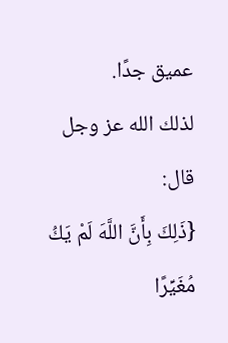عميق جدًا.
لذلك الله عز وجل قال:
{ذَلِكَ بِأَنَّ اللَّهَ لَمْ يَكُ مُغَيِّرًا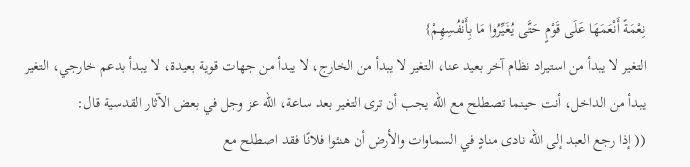نِعْمَةً أَنْعَمَهَا عَلَى قَوْمٍ حَتَّى يُغَيِّرُوا مَا بِأَنْفُسِهِمْ}
التغير لا يبدأ من استيراد نظام آخر بعيد عنا، التغير لا يبدأ من الخارج، لا يبدأ من جهات قوية بعيدة، لا يبدأ بدعم خارجي، التغير يبدأ من الداخل، أنت حينما تصطلح مع الله يجب أن ترى التغير بعد ساعة، الله عز وجل في بعض الآثار القدسية قال:
(( إذا رجع العبد إلى الله نادى منادٍ في السماوات والأرض أن هنئوا فلانًا فقد اصطلح مع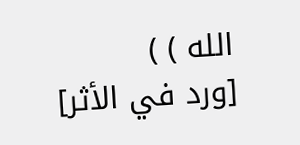الله ) )
[ورد في الأثر]